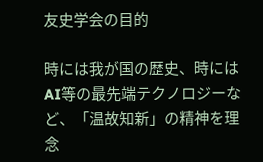友史学会の目的

時には我が国の歴史、時にはAI等の最先端テクノロジーなど、「温故知新」の精神を理念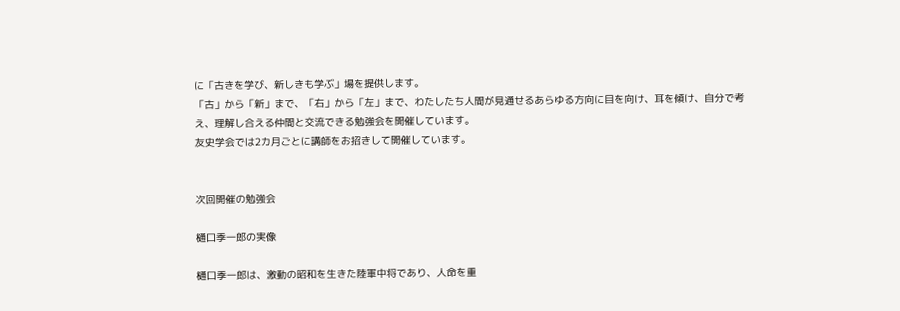に「古きを学び、新しきも学ぶ」場を提供します。
「古」から「新」まで、「右」から「左」まで、わたしたち人間が見通せるあらゆる方向に目を向け、耳を傾け、自分で考え、理解し合える仲間と交流できる勉強会を開催しています。
友史学会では2カ月ごとに講師をお招きして開催しています。


次回開催の勉強会

樋口季一郎の実像

樋口季一郎は、激動の昭和を生きた陸軍中将であり、人命を重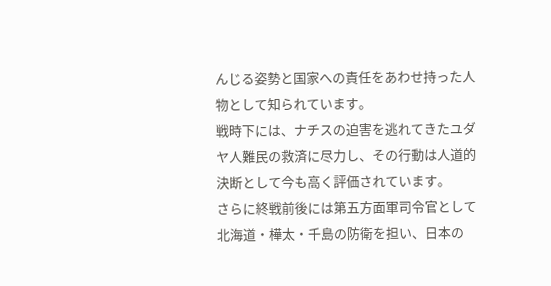んじる姿勢と国家への責任をあわせ持った人物として知られています。
戦時下には、ナチスの迫害を逃れてきたユダヤ人難民の救済に尽力し、その行動は人道的決断として今も高く評価されています。
さらに終戦前後には第五方面軍司令官として北海道・樺太・千島の防衛を担い、日本の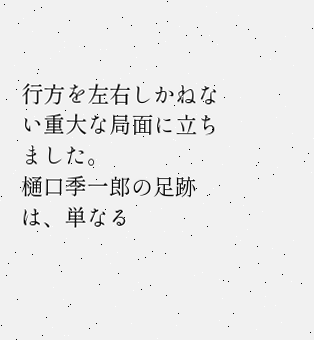行方を左右しかねない重大な局面に立ちました。
樋口季一郎の足跡は、単なる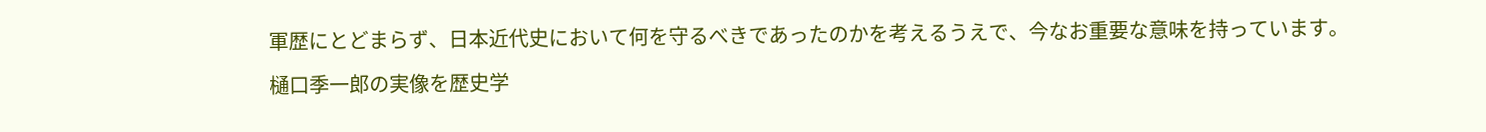軍歴にとどまらず、日本近代史において何を守るべきであったのかを考えるうえで、今なお重要な意味を持っています。

樋口季一郎の実像を歴史学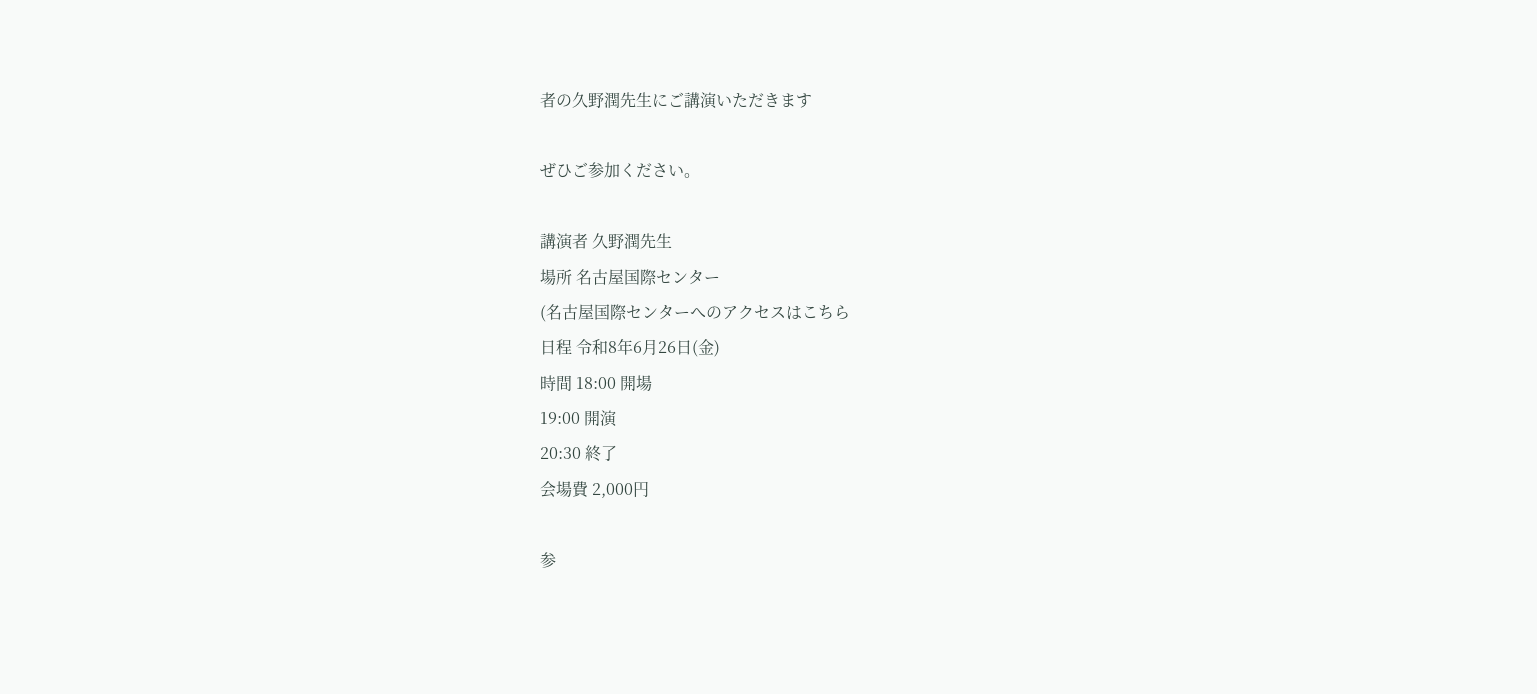者の久野潤先生にご講演いただきます

ぜひご参加ください。

講演者 久野潤先生
場所 名古屋国際センター
(名古屋国際センターへのアクセスはこちら
日程 令和8年6月26日(金)
時間 18:00 開場
19:00 開演
20:30 終了
会場費 2,000円

参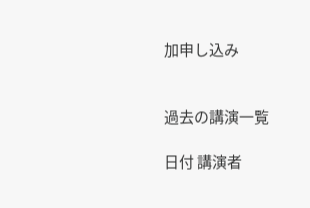加申し込み


過去の講演一覧

日付 講演者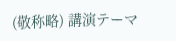(敬称略) 講演テーマ